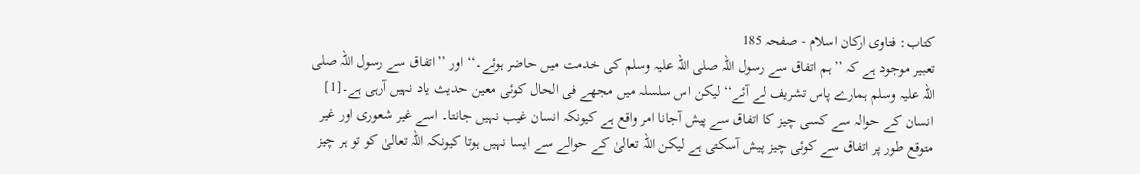کتاب: فتاوی ارکان اسلام - صفحہ 185
تعبیر موجود ہے کہ ’’ہم اتفاق سے رسول اللہ صلی اللہ علیہ وسلم کی خدمت میں حاضر ہوئے۔‘‘ اور ’’اتفاق سے رسول اللہ صلی اللہ علیہ وسلم ہمارے پاس تشریف لے آئے‘‘ لیکن اس سلسلہ میں مجھے فی الحال کوئی معین حدیث یاد نہیں آرہی ہے۔[1] انسان کے حوالہ سے کسی چیز کا اتفاق سے پیش آجانا امر واقع ہے کیونکہ انسان غیب نہیں جانتا۔ اسے غیر شعوری اور غیر متوقع طور پر اتفاق سے کوئی چیز پیش آسکتی ہے لیکن اللہ تعالیٰ کے حوالے سے ایسا نہیں ہوتا کیونکہ اللہ تعالیٰ کو تو ہر چیز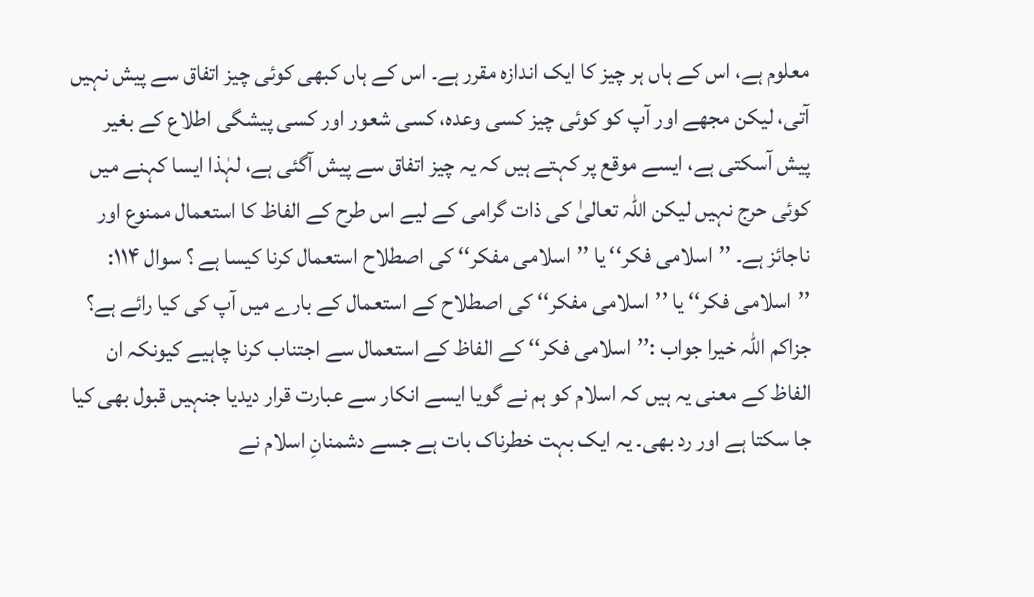معلوم ہے، اس کے ہاں ہر چیز کا ایک اندازہ مقرر ہے۔ اس کے ہاں کبھی کوئی چیز اتفاق سے پیش نہیں آتی، لیکن مجھے اور آپ کو کوئی چیز کسی وعدہ، کسی شعور اور کسی پیشگی اطلاع کے بغیر پیش آسکتی ہے، ایسے موقع پر کہتے ہیں کہ یہ چیز اتفاق سے پیش آگئی ہے، لہٰذا ایسا کہنے میں کوئی حرج نہیں لیکن اللہ تعالیٰ کی ذات گرامی کے لیے اس طرح کے الفاظ کا استعمال ممنوع اور ناجائز ہے۔ ’’اسلامی فکر‘‘ یا ’’اسلامی مفکر‘‘ کی اصطلاح استعمال کرنا کیسا ہے ؟ سوال ۱۱۴: ’’اسلامی فکر‘‘ یا ’’اسلامی مفکر‘‘ کی اصطلاح کے استعمال کے بارے میں آپ کی کیا رائے ہے؟ جزاکم اللّٰہ خیرا جواب :’’اسلامی فکر‘‘ کے الفاظ کے استعمال سے اجتناب کرنا چاہیے کیونکہ ان الفاظ کے معنی یہ ہیں کہ اسلام کو ہم نے گویا ایسے انکار سے عبارت قرار دیدیا جنہیں قبول بھی کیا جا سکتا ہے اور رد بھی۔ یہ ایک بہت خطرناک بات ہے جسے دشمنانِ اسلام نے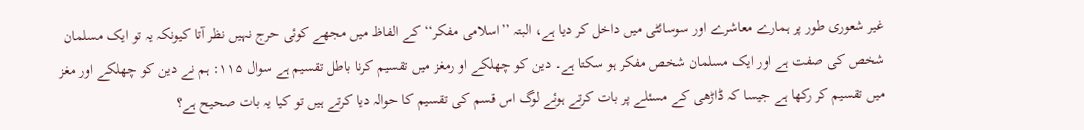غیر شعوری طور پر ہمارے معاشرے اور سوسائٹی میں داخل کر دیا ہے، البتہ ’’اسلامی مفکر‘‘ کے الفاظ میں مجھے کوئی حرج نہیں نظر آتا کیونکہ یہ تو ایک مسلمان شخص کی صفت ہے اور ایک مسلمان شخص مفکر ہو سکتا ہے۔ دین کو چھلکے او رمغز میں تقسیم کرنا باطل تقسیم ہے سوال ۱۱۵: ہم نے دین کو چھلکے اور مغز میں تقسیم کر رکھا ہے جیسا کہ ڈاڑھی کے مسئلے پر بات کرتے ہوئے لوگ اس قسم کی تقسیم کا حوالہ دیا کرتے ہیں تو کیا یہ بات صحیح ہے؟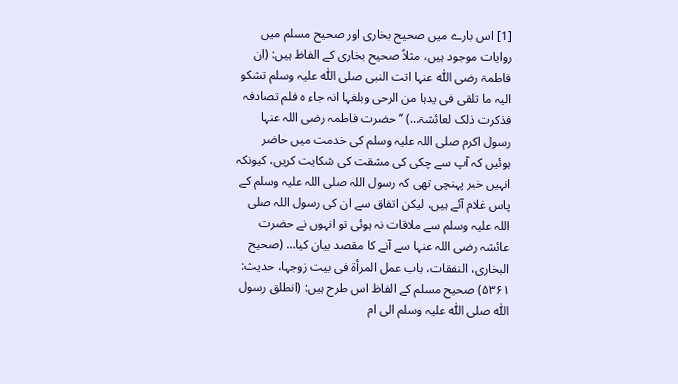[1] اس بارے میں صحیح بخاری اور صحیح مسلم میں روایات موجود ہیں، مثلاً صحیح بخاری کے الفاظ ہیں: (ان فاطمۃ رضی اللّٰه عنہا اتت النبی صلی اللّٰہ علیہ وسلم تشکو الیہ ما تلقی فی یدہا من الرحی وبلغہا انہ جاء ہ فلم تصادفہ فذکرت ذلک لعائشۃ…) ’’حضرت فاطمہ رضی اللہ عنہا رسول اکرم صلی اللہ علیہ وسلم کی خدمت میں حاضر ہوئیں کہ آپ سے چکی کی مشقت کی شکایت کریں، کیونکہ انہیں خبر پہنچی تھی کہ رسول اللہ صلی اللہ علیہ وسلم کے پاس غلام آئے ہیں، لیکن اتفاق سے ان کی رسول اللہ صلی اللہ علیہ وسلم سے ملاقات نہ ہوئی تو انہوں نے حضرت عائشہ رضی اللہ عنہا سے آنے کا مقصد بیان کیا… (صحیح البخاری، النفقات، باب عمل المرأۃ فی بیت زوجہا، حدیث: ۵۳۶۱) صحیح مسلم کے الفاظ اس طرح ہیں: (انطلق رسول اللّٰه صلی اللّٰہ علیہ وسلم الی ام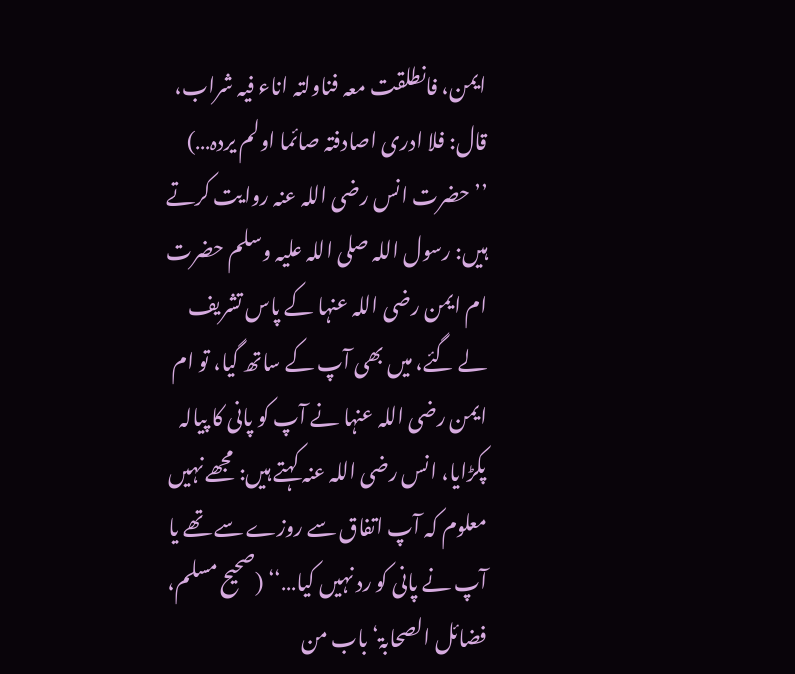ایمن، فانطلقت معہ فناولتہ اناء فیہ شراب، قال: فلا ادری اصادفتہ صائما اولم یردہ…) ’’حضرت انس رضی اللہ عنہ روایت کرتے ہیں: رسول اللہ صلی اللہ علیہ وسلم حضرت ام ایمن رضی اللہ عنہا کے پاس تشریف لے گئے، میں بھی آپ کے ساتھ گیا، تو ام ایمن رضی اللہ عنہا نے آپ کو پانی کا پیالہ پکڑایا، انس رضی اللہ عنہ کہتے ہیں: مجھے نہیں معلوم کہ آپ اتفاق سے روزے سے تھے یا آپ نے پانی کو رد نہیں کیا…‘‘ (صحیح مسلم، فضائل الصحابۃ‘ باب من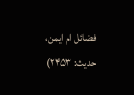فضائل ام ایمن، حدیث: ۲۴۵۳)